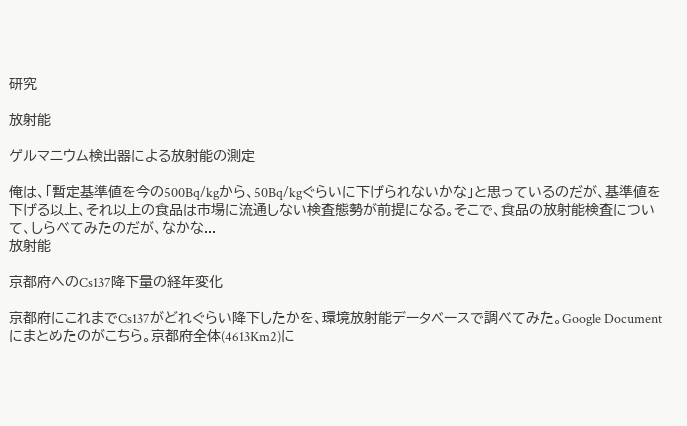研究

放射能

ゲルマニウム検出器による放射能の測定

俺は、「暫定基準値を今の500Bq/kgから、50Bq/kgぐらいに下げられないかな」と思っているのだが、基準値を下げる以上、それ以上の食品は市場に流通しない検査態勢が前提になる。そこで、食品の放射能検査について、しらべてみたのだが、なかな...
放射能

京都府へのCs137降下量の経年変化

京都府にこれまでCs137がどれぐらい降下したかを、環境放射能データベースで調べてみた。Google Documentにまとめたのがこちら。京都府全体(4613Km2)に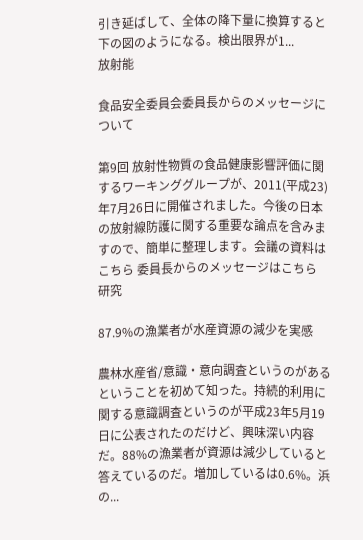引き延ばして、全体の降下量に換算すると下の図のようになる。検出限界が1...
放射能

食品安全委員会委員長からのメッセージについて

第9回 放射性物質の食品健康影響評価に関するワーキンググループが、2011(平成23)年7月26日に開催されました。今後の日本の放射線防護に関する重要な論点を含みますので、簡単に整理します。会議の資料はこちら 委員長からのメッセージはこちら
研究

87.9%の漁業者が水産資源の減少を実感

農林水産省/意識・意向調査というのがあるということを初めて知った。持続的利用に関する意識調査というのが平成23年5月19日に公表されたのだけど、興味深い内容だ。88%の漁業者が資源は減少していると答えているのだ。増加しているは0.6%。浜の...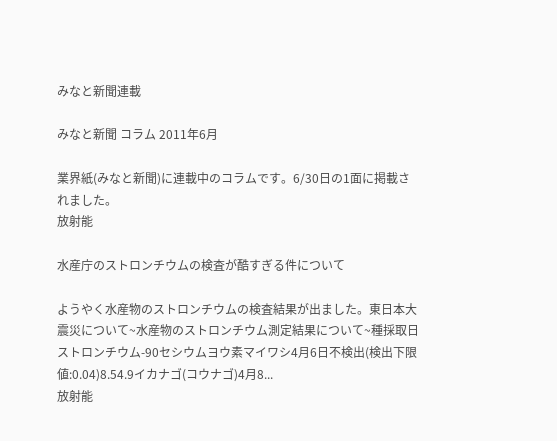みなと新聞連載

みなと新聞 コラム 2011年6月

業界紙(みなと新聞)に連載中のコラムです。6/30日の1面に掲載されました。
放射能

水産庁のストロンチウムの検査が酷すぎる件について

ようやく水産物のストロンチウムの検査結果が出ました。東日本大震災について~水産物のストロンチウム測定結果について~種採取日ストロンチウム-90セシウムヨウ素マイワシ4月6日不検出(検出下限値:0.04)8.54.9イカナゴ(コウナゴ)4月8...
放射能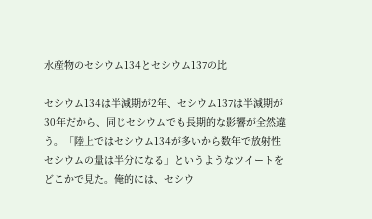水産物のセシウム134とセシウム137の比

セシウム134は半減期が2年、セシウム137は半減期が30年だから、同じセシウムでも長期的な影響が全然違う。「陸上ではセシウム134が多いから数年で放射性セシウムの量は半分になる」というようなツイートをどこかで見た。俺的には、セシウ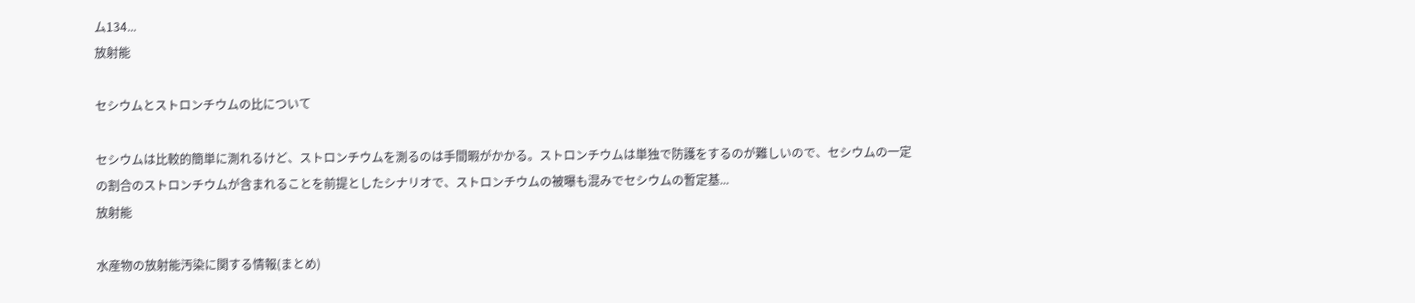ム134...
放射能

セシウムとストロンチウムの比について

セシウムは比較的簡単に測れるけど、ストロンチウムを測るのは手間暇がかかる。ストロンチウムは単独で防護をするのが難しいので、セシウムの一定の割合のストロンチウムが含まれることを前提としたシナリオで、ストロンチウムの被曝も混みでセシウムの暫定基...
放射能

水産物の放射能汚染に関する情報(まとめ)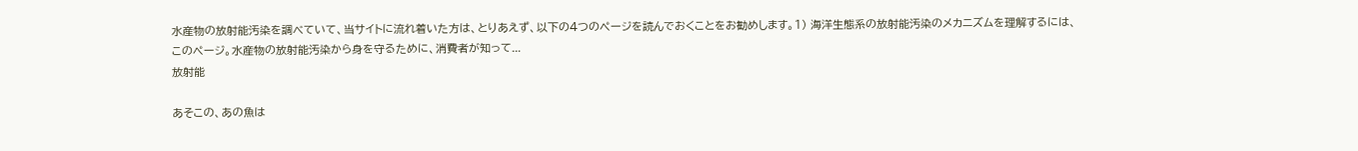水産物の放射能汚染を調べていて、当サイトに流れ着いた方は、とりあえず、以下の4つのページを読んでおくことをお勧めします。1) 海洋生態系の放射能汚染のメカニズムを理解するには、このページ。水産物の放射能汚染から身を守るために、消費者が知って...
放射能

あそこの、あの魚は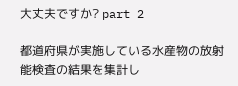大丈夫ですか? part 2

都道府県が実施している水産物の放射能検査の結果を集計し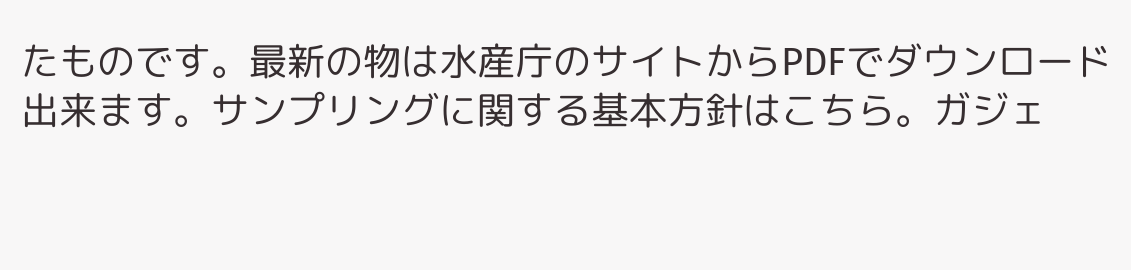たものです。最新の物は水産庁のサイトからPDFでダウンロード出来ます。サンプリングに関する基本方針はこちら。ガジェ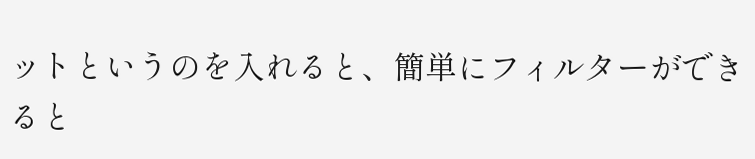ットというのを入れると、簡単にフィルターができると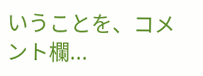いうことを、コメント欄...